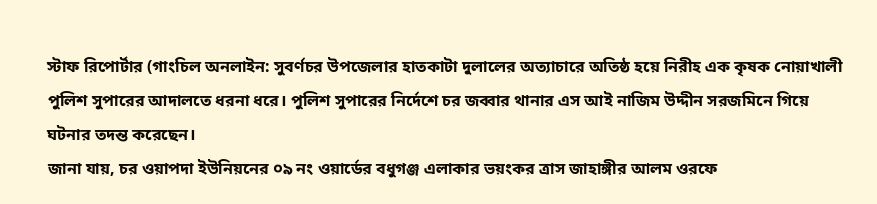স্টাফ রিপোর্টার (গাংচিল অনলাইন: সুবর্ণচর উপজেলার হাতকাটা দুলালের অত্যাচারে অতিষ্ঠ হয়ে নিরীহ এক কৃষক নোয়াখালী পুলিশ সুপারের আদালতে ধরনা ধরে। পুলিশ সুপারের নির্দেশে চর জব্বার থানার এস আই নাজিম উদ্দীন সরজমিনে গিয়ে ঘটনার তদন্ত করেছেন।
জানা যায়, চর ওয়াপদা ইউনিয়নের ০৯ নং ওয়ার্ডের বধুগঞ্জ এলাকার ভয়ংকর ত্রাস জাহাঙ্গীর আলম ওরফে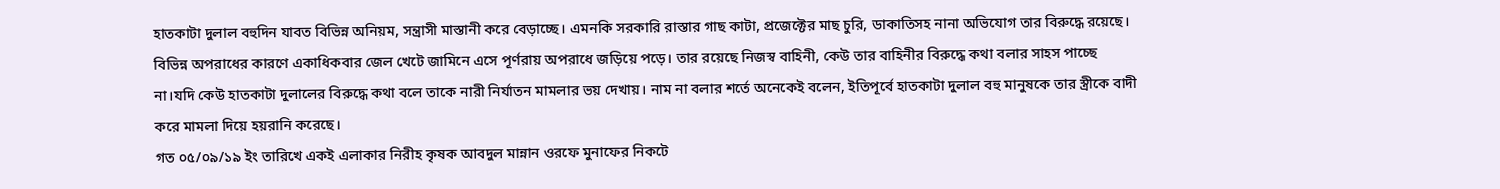হাতকাটা দুলাল বহুদিন যাবত বিভিন্ন অনিয়ম, সন্ত্রাসী মাস্তানী করে বেড়াচ্ছে। এমনকি সরকারি রাস্তার গাছ কাটা, প্রজেক্টের মাছ চুরি, ডাকাতিসহ নানা অভিযোগ তার বিরুদ্ধে রয়েছে। বিভিন্ন অপরাধের কারণে একাধিকবার জেল খেটে জামিনে এসে পূর্ণরায় অপরাধে জড়িয়ে পড়ে। তার রয়েছে নিজস্ব বাহিনী, কেউ তার বাহিনীর বিরুদ্ধে কথা বলার সাহস পাচ্ছে না।যদি কেউ হাতকাটা দুলালের বিরুদ্ধে কথা বলে তাকে নারী নির্যাতন মামলার ভয় দেখায়। নাম না বলার শর্তে অনেকেই বলেন, ইতিপূর্বে হাতকাটা দুলাল বহু মানুষকে তার স্ত্রীকে বাদী করে মামলা দিয়ে হয়রানি করেছে।
গত ০৫/০৯/১৯ ইং তারিখে একই এলাকার নিরীহ কৃষক আবদুল মান্নান ওরফে মুনাফের নিকটে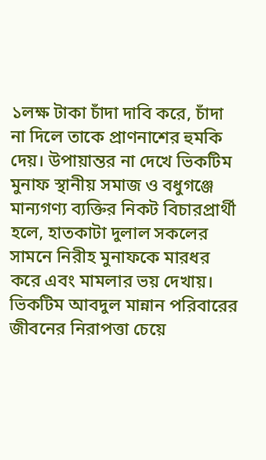১লক্ষ টাকা চাঁদা দাবি করে, চাঁদা না দিলে তাকে প্রাণনাশের হুমকি দেয়। উপায়ান্তর না দেখে ভিকটিম মুনাফ স্থানীয় সমাজ ও বধুগঞ্জে মান্যগণ্য ব্যক্তির নিকট বিচারপ্রার্থী হলে, হাতকাটা দুলাল সকলের সামনে নিরীহ মুনাফকে মারধর করে এবং মামলার ভয় দেখায়।
ভিকটিম আবদুল মান্নান পরিবারের জীবনের নিরাপত্তা চেয়ে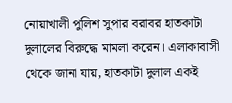নোয়াখালী পুলিশ সুপার বরাবর হাতকাটা দুলালের বিরুদ্ধে মামলা করেন। এলাকাবাসী থেকে জানা যায়, হাতকাটা দুলাল একই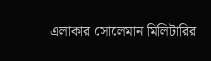এলাকার সোলেমান মিলিটারির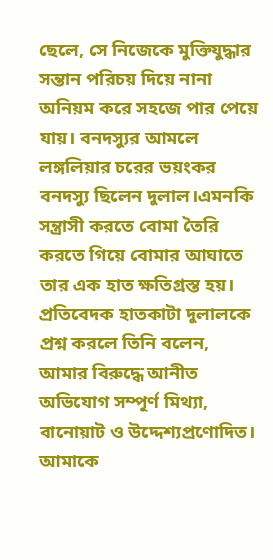ছেলে, সে নিজেকে মুক্তিযুদ্ধার সন্তান পরিচয় দিয়ে নানা অনিয়ম করে সহজে পার পেয়ে যায়। বনদস্যুর আমলে লঙ্গলিয়ার চরের ভয়ংকর বনদস্যু ছিলেন দুলাল।এমনকি সন্ত্রাসী করতে বোমা তৈরি করতে গিয়ে বোমার আঘাতে তার এক হাত ক্ষতিগ্রস্ত হয়।
প্রতিবেদক হাতকাটা দুলালকে প্রশ্ন করলে তিনি বলেন, আমার বিরুদ্ধে আনীত অভিযোগ সম্পূর্ণ মিথ্যা, বানোয়াট ও উদ্দেশ্যপ্রণোদিত। আমাকে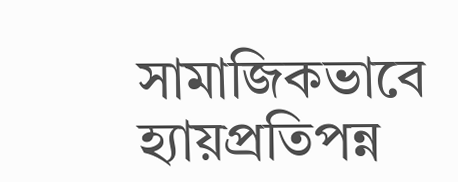সামাজিকভাবে হ্যায়প্রতিপন্ন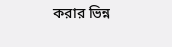করার ভিন্ন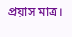প্রয়াস মাত্র।